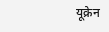यूक्रेन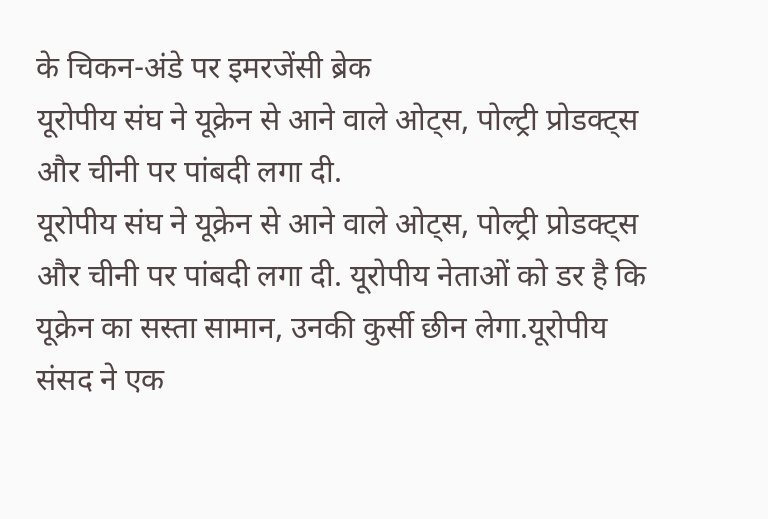के चिकन-अंडे पर इमरजेंसी ब्रेक
यूरोपीय संघ ने यूक्रेन से आने वाले ओट्स, पोल्ट्री प्रोडक्ट्स और चीनी पर पांबदी लगा दी.
यूरोपीय संघ ने यूक्रेन से आने वाले ओट्स, पोल्ट्री प्रोडक्ट्स और चीनी पर पांबदी लगा दी. यूरोपीय नेताओं को डर है कि यूक्रेन का सस्ता सामान, उनकी कुर्सी छीन लेगा.यूरोपीय संसद ने एक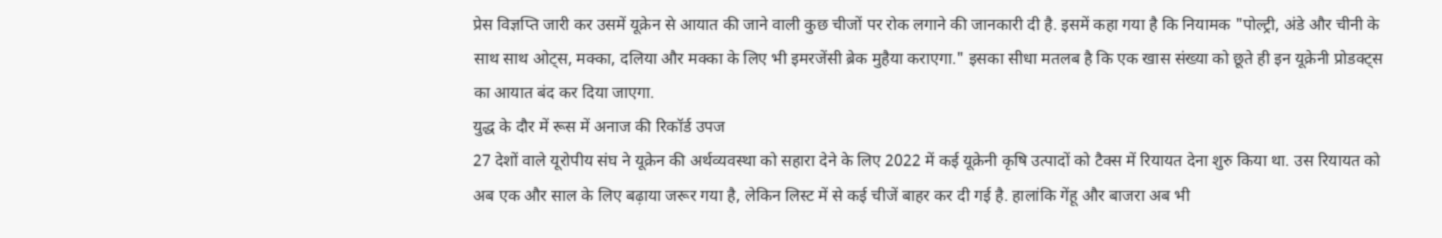प्रेस विज्ञप्ति जारी कर उसमें यूक्रेन से आयात की जाने वाली कुछ चीजों पर रोक लगाने की जानकारी दी है. इसमें कहा गया है कि नियामक "पोल्ट्री, अंडे और चीनी के साथ साथ ओट्स, मक्का, दलिया और मक्का के लिए भी इमरजेंसी ब्रेक मुहैया कराएगा." इसका सीधा मतलब है कि एक खास संख्या को छूते ही इन यूक्रेनी प्रोडक्ट्स का आयात बंद कर दिया जाएगा.
युद्ध के दौर में रूस में अनाज की रिकॉर्ड उपज
27 देशों वाले यूरोपीय संघ ने यूक्रेन की अर्थव्यवस्था को सहारा देने के लिए 2022 में कई यूक्रेनी कृषि उत्पादों को टैक्स में रियायत देना शुरु किया था. उस रियायत को अब एक और साल के लिए बढ़ाया जरूर गया है, लेकिन लिस्ट में से कई चीजें बाहर कर दी गई है. हालांकि गेंहू और बाजरा अब भी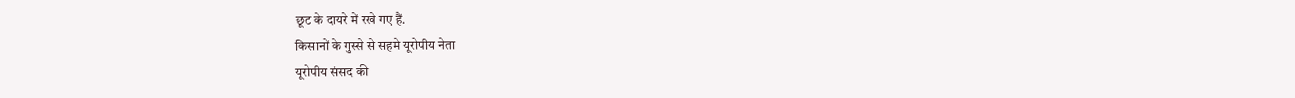छूट के दायरे में रखे गए हैं.
किसानों के गुस्से से सहमे यूरोपीय नेता
यूरोपीय संसद की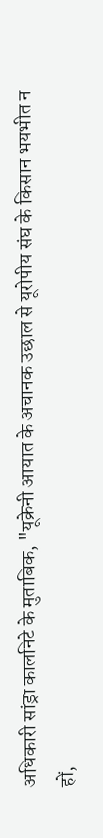अधिकारी सांड्रा कालनिटे के मुताबिक, "यूक्रेनी आयात के अचानक उछाल से यूरोपीय संघ के किसान भयभीत न हों,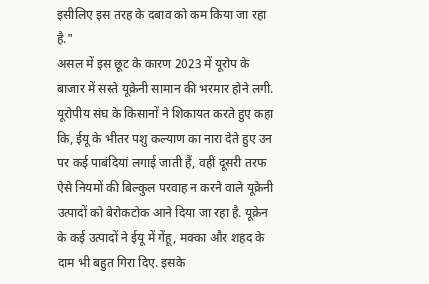इसीलिए इस तरह के दबाव को कम किया जा रहा है."
असल में इस छूट के कारण 2023 में यूरोप के बाजार में सस्ते यूक्रेनी सामान की भरमार होने लगी. यूरोपीय संघ के किसानों ने शिकायत करते हुए कहा कि, ईयू के भीतर पशु कल्याण का नारा देते हुए उन पर कई पाबंदियां लगाई जाती हैं, वहीं दूसरी तरफ ऐसे नियमों की बिल्कुल परवाह न करने वाले यूक्रेनी उत्पादों को बेरोकटोक आने दिया जा रहा है. यूक्रेन के कई उत्पादों ने ईयू में गेंहू, मक्का और शहद के दाम भी बहुत गिरा दिए. इसके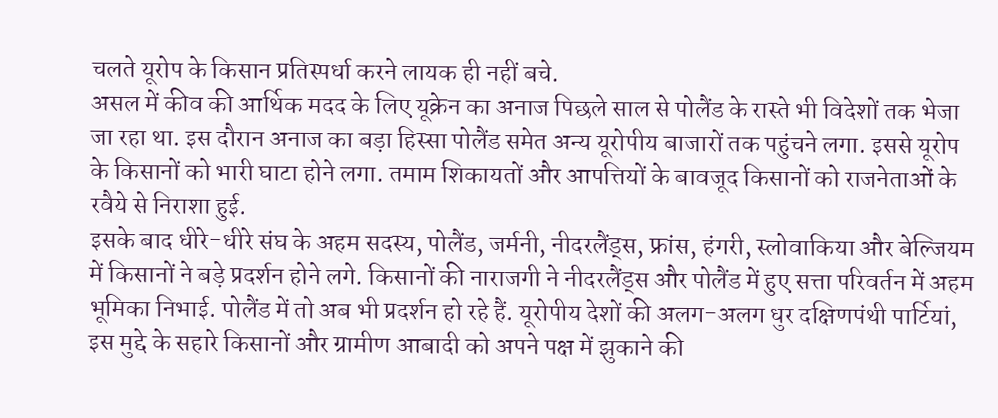चलते यूरोप के किसान प्रतिस्पर्धा करने लायक ही नहीं बचे.
असल में कीव की आर्थिक मदद के लिए यूक्रेन का अनाज पिछले साल से पोलैंड के रास्ते भी विदेशों तक भेजा जा रहा था. इस दौरान अनाज का बड़ा हिस्सा पोलैंड समेत अन्य यूरोपीय बाजारों तक पहुंचने लगा. इससे यूरोप के किसानों को भारी घाटा होने लगा. तमाम शिकायतों और आपत्तियों के बावजूद किसानों को राजनेताओं के रवैये से निराशा हुई.
इसके बाद धीरे-धीरे संघ के अहम सदस्य, पोलैंड, जर्मनी, नीदरलैंड्स, फ्रांस, हंगरी, स्लोवाकिया और बेल्जियम में किसानों ने बड़े प्रदर्शन होने लगे. किसानों की नाराजगी ने नीदरलैंड्स और पोलैंड में हुए सत्ता परिवर्तन में अहम भूमिका निभाई. पोलैंड में तो अब भी प्रदर्शन हो रहे हैं. यूरोपीय देशों की अलग-अलग धुर दक्षिणपंथी पार्टियां, इस मुद्दे के सहारे किसानों और ग्रामीण आबादी को अपने पक्ष में झुकाने की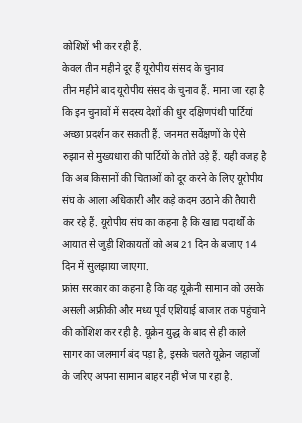कोशिशें भी कर रही हैं.
केवल तीन महीने दूर हैं यूरोपीय संसद के चुनाव
तीन महीने बाद यूरोपीय संसद के चुनाव हैं. माना जा रहा है कि इन चुनावों में सदस्य देशों की धुर दक्षिणपंथी पार्टियां अच्छा प्रदर्शन कर सकती हैं. जनमत सर्वेक्षणों के ऐसे रुझान से मुख्यधारा की पार्टियों के तोते उड़े हैं. यही वजह है कि अब किसानों की चिताओं को दूर करने के लिए यूरोपीय संघ के आला अधिकारी और कड़े कदम उठाने की तैयारी कर रहे हैं. यूरोपीय संघ का कहना है कि खाद्य पदार्थों के आयात से जुड़ी शिकायतों को अब 21 दिन के बजाए 14 दिन में सुलझाया जाएगा.
फ्रांस सरकार का कहना है कि वह यूक्रेनी सामान को उसके असली अफ्रीकी और मध्य पूर्व एशियाई बाजार तक पहुंचाने की कोशिश कर रही है. यूक्रेन युद्ध के बाद से ही काले सागर का जलमार्ग बंद पड़ा है, इसके चलते यूक्रेन जहाजों के जरिए अपना सामान बाहर नहीं भेज पा रहा है.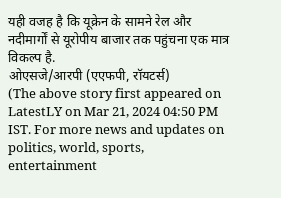यही वजह है कि यूक्रेन के सामने रेल और नदीमार्गों से यूरोपीय बाजार तक पहुंचना एक मात्र विकल्प है.
ओएसजे/आरपी (एएफपी, रॉयटर्स)
(The above story first appeared on LatestLY on Mar 21, 2024 04:50 PM IST. For more news and updates on politics, world, sports, entertainment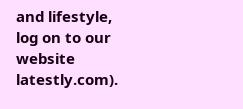and lifestyle, log on to our website latestly.com).